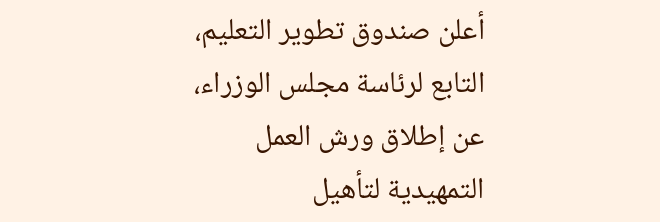أعلن صندوق تطوير التعليم، التابع لرئاسة مجلس الوزراء، عن إطلاق ورش العمل التمهيدية لتأهيل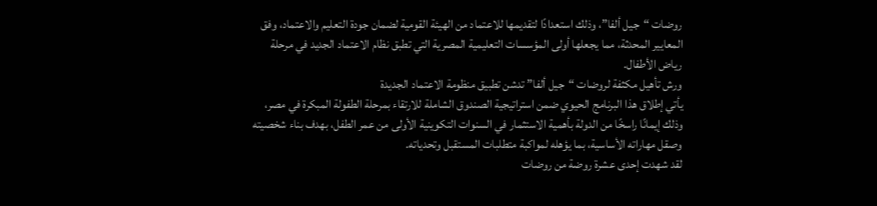روضات “جيل ألفا”، وذلك استعدادًا لتقديمها للاعتماد من الهيئة القومية لضمان جودة التعليم والاعتماد، وفق المعايير المحدثة، مما يجعلها أولى المؤسسات التعليمية المصرية التي تطبق نظام الاعتماد الجديد في مرحلة رياض الأطفال.
ورش تأهيل مكثفة لروضات “جيل ألفا” تدشن تطبيق منظومة الاعتماد الجديدة
يأتي إطلاق هذا البرنامج الحيوي ضمن استراتيجية الصندوق الشاملة للارتقاء بمرحلة الطفولة المبكرة في مصر، وذلك إيمانًا راسخًا من الدولة بأهمية الاستثمار في السنوات التكوينية الأولى من عمر الطفل، بهدف بناء شخصيته وصقل مهاراته الأساسية، بما يؤهله لمواكبة متطلبات المستقبل وتحدياته.
لقد شهدت إحدى عشرة روضة من روضات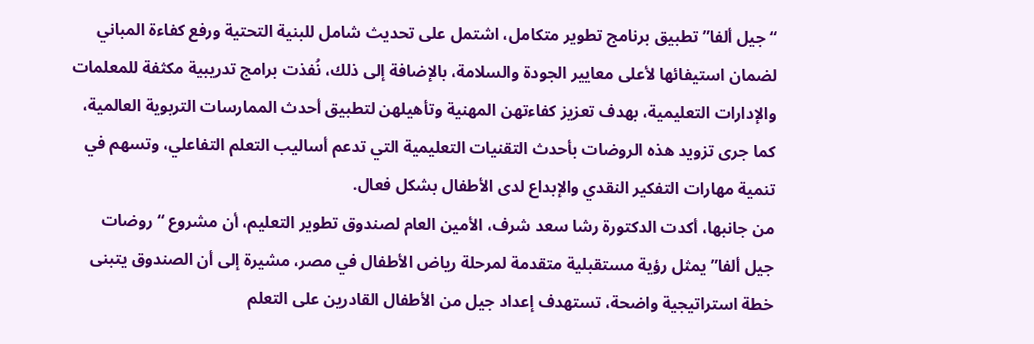“جيل ألفا” تطبيق برنامج تطوير متكامل، اشتمل على تحديث شامل للبنية التحتية ورفع كفاءة المباني لضمان استيفائها لأعلى معايير الجودة والسلامة، بالإضافة إلى ذلك، نُفذت برامج تدريبية مكثفة للمعلمات والإدارات التعليمية، بهدف تعزيز كفاءتهن المهنية وتأهيلهن لتطبيق أحدث الممارسات التربوية العالمية، كما جرى تزويد هذه الروضات بأحدث التقنيات التعليمية التي تدعم أساليب التعلم التفاعلي، وتسهم في تنمية مهارات التفكير النقدي والإبداع لدى الأطفال بشكل فعال.
من جانبها، أكدت الدكتورة رشا سعد شرف، الأمين العام لصندوق تطوير التعليم، أن مشروع “روضات جيل ألفا” يمثل رؤية مستقبلية متقدمة لمرحلة رياض الأطفال في مصر، مشيرة إلى أن الصندوق يتبنى خطة استراتيجية واضحة، تستهدف إعداد جيل من الأطفال القادرين على التعلم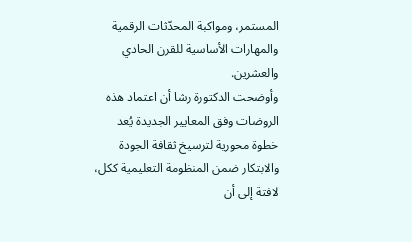المستمر، ومواكبة المحدّثات الرقمية والمهارات الأساسية للقرن الحادي والعشرين.
وأوضحت الدكتورة رشا أن اعتماد هذه الروضات وفق المعايير الجديدة يُعد خطوة محورية لترسيخ ثقافة الجودة والابتكار ضمن المنظومة التعليمية ككل، لافتة إلى أن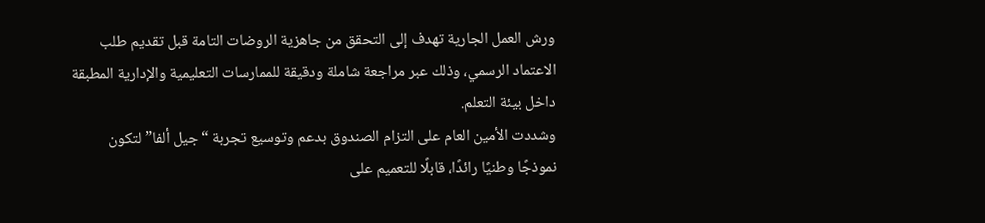ورش العمل الجارية تهدف إلى التحقق من جاهزية الروضات التامة قبل تقديم طلب الاعتماد الرسمي، وذلك عبر مراجعة شاملة ودقيقة للممارسات التعليمية والإدارية المطبقة داخل بيئة التعلم.
وشددت الأمين العام على التزام الصندوق بدعم وتوسيع تجربة “جيل ألفا” لتكون نموذجًا وطنيًا رائدًا، قابلًا للتعميم على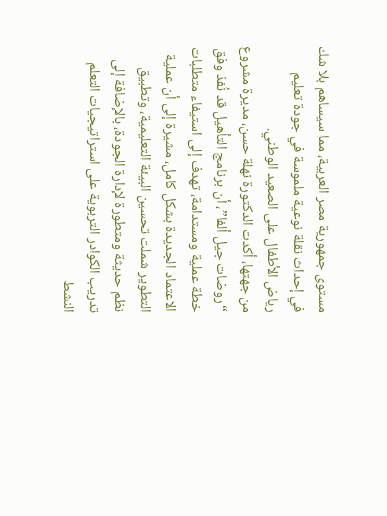مستوى جمهورية مصر العربية، مما سيساهم بلا شك في إحداث نقلة نوعية ملموسة في جودة تعليم رياض الأطفال على الصعيد الوطني.
من جهتها، أكدت الدكتورة نهلة حسن، مديرة مشروع “روضات جيل ألفا”، أن برنامج التأهيل قد نُفذ وفق خطة عملية ومستدامة، تهدف إلى استيفاء متطلبات الاعتماد الجديدة بشكل كامل، مشيرة إلى أن عملية التطوير شملت تحسين البيئة التعليمية، وتطبيق نظم حديثة ومتطورة لإدارة الجودة، بالإضافة إلى تدريب الكوادر التربوية على استراتيجيات التعلم النشط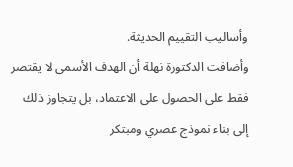وأساليب التقييم الحديثة.
وأضافت الدكتورة نهلة أن الهدف الأسمى لا يقتصر فقط على الحصول على الاعتماد، بل يتجاوز ذلك إلى بناء نموذج عصري ومبتكر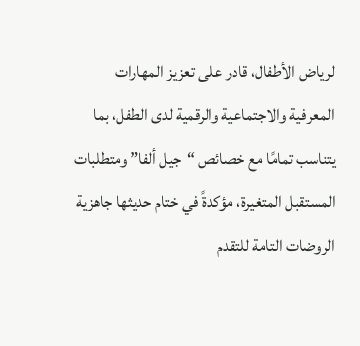لرياض الأطفال، قادر على تعزيز المهارات المعرفية والاجتماعية والرقمية لدى الطفل، بما يتناسب تمامًا مع خصائص “جيل ألفا” ومتطلبات المستقبل المتغيرة، مؤكدةً في ختام حديثها جاهزية الروضات التامة للتقدم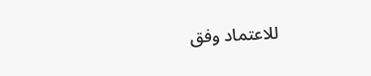للاعتماد وفق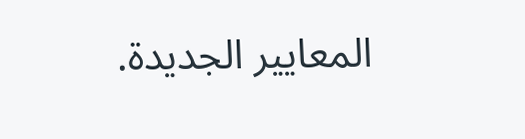المعايير الجديدة.